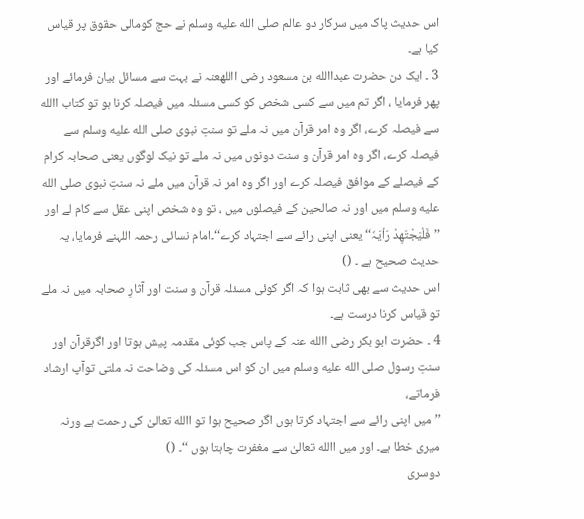اس حدیث پاک میں سرکار دو عالم صلى الله عليه وسلم نے حج کومالی حقوق پر قیاس کیا ہے۔
3 ۔ ایک دن حضرت عبداالله بن مسعود رضی االلهعنہ نے بہت سے مسائل بیان فرمائے اور پھر فرمایا ، اگر تم میں سے کسی شخص کو کسی مسئلہ میں فیصلہ کرنا ہو تو کتاب االله سے فیصلہ کرے، اگر وہ امر قرآن میں نہ ملے تو سنتِ نبوی صلى الله عليه وسلم سے فیصلہ کرے، اگر وہ امر قرآن و سنت دونوں میں نہ ملے تو نیک لوگوں یعنی صحابہ کرام کے فیصلے کے موافق فیصلہ کرے اور اگر وہ امر نہ قرآن میں ملے نہ سنتِ نبوی صلى الله عليه وسلم میں اور نہ صالحین کے فیصلوں میں ، تو وہ شخص اپنی عقل سے کام لے اور ’’فَلْیَجْتَھِدْ رَاْیَہٗ‘‘ یعنی اپنی رائے سے اجتہاد کرے‘‘۔امام نسائی رحمہ اللہنے فرمایا، یہ حدیث صحیح ہے ۔ ()
اس حدیث سے بھی ثابت ہوا کہ اگر کوئی مسئلہ قرآن و سنت اور آثارِ صحابہ میں نہ ملے تو قیاس کرنا درست ہے۔
4 ۔ حضرت ابو بکر رضی االله عنہ کے پاس جب کوئی مقدمہ پیش ہوتا اور اگرقرآن اور سنتِ رسول صلى الله عليه وسلم میں ان کو اس مسئلہ کی وضاحت نہ ملتی توآپ ارشاد فرماتے،
’’ میں اپنی رائے سے اجتہاد کرتا ہوں اگر صحیح ہوا تو االله تعالیٰ کی رحمت ہے ورنہ میری خطا ہے۔ اور میں االله تعالیٰ سے مغفرت چاہتا ہوں ‘‘۔ ()
دوسری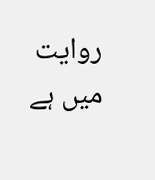روایت میں ہے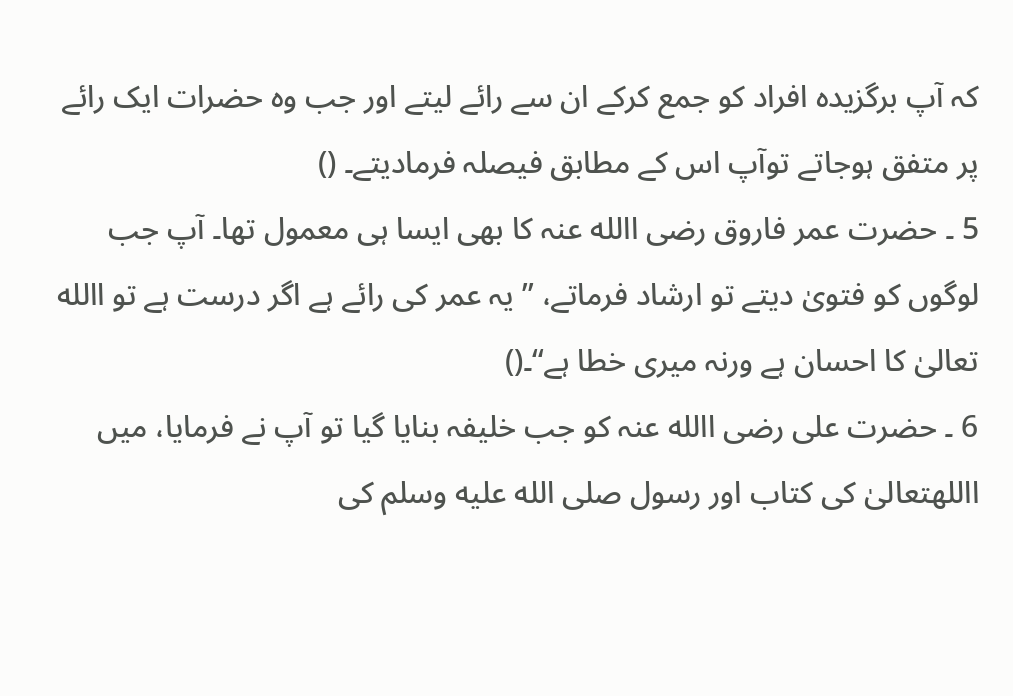کہ آپ برگزیدہ افراد کو جمع کرکے ان سے رائے لیتے اور جب وہ حضرات ایک رائے پر متفق ہوجاتے توآپ اس کے مطابق فیصلہ فرمادیتے۔ ()
5 ۔ حضرت عمر فاروق رضی االله عنہ کا بھی ایسا ہی معمول تھا۔ آپ جب لوگوں کو فتویٰ دیتے تو ارشاد فرماتے، ’’ یہ عمر کی رائے ہے اگر درست ہے تو االله تعالیٰ کا احسان ہے ورنہ میری خطا ہے‘‘۔()
6 ۔ حضرت علی رضی االله عنہ کو جب خلیفہ بنایا گیا تو آپ نے فرمایا، میں االلهتعالیٰ کی کتاب اور رسول صلى الله عليه وسلم کی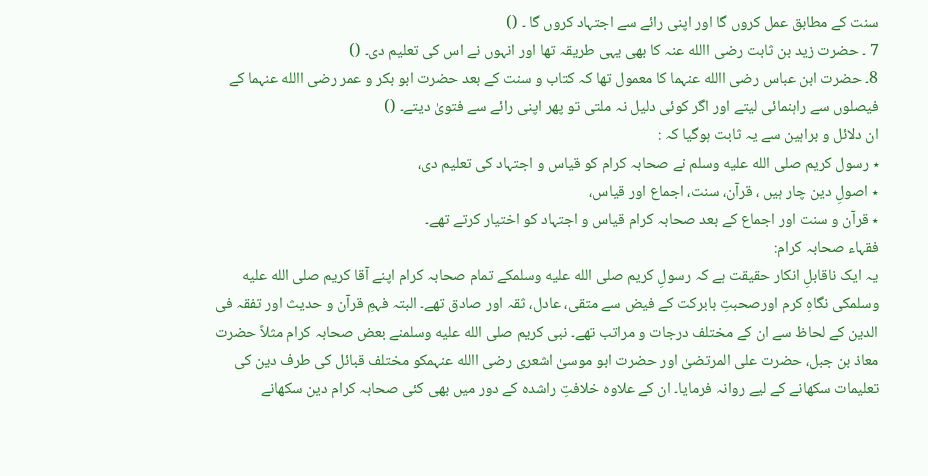سنت کے مطابق عمل کروں گا اور اپنی رائے سے اجتہاد کروں گا ۔ ()
7 ۔ حضرت زید بن ثابت رضی االله عنہ کا بھی یہی طریقہ تھا اور انہوں نے اس کی تعلیم دی۔ ()
8۔ حضرت ابن عباس رضی االله عنہما کا معمول تھا کہ کتاب و سنت کے بعد حضرت ابو بکر و عمر رضی االله عنہما کے فیصلوں سے راہنمائی لیتے اور اگر کوئی دلیل نہ ملتی تو پھر اپنی رائے سے فتویٰ دیتے۔ ()
ان دلائل و براہین سے یہ ثابت ہوگیا کہ :
٭ رسول کریم صلى الله عليه وسلم نے صحابہ کرام کو قیاس و اجتہاد کی تعلیم دی،
٭ اصولِ دین چار ہیں ، قرآن، سنت، اجماع اور قیاس،
٭ قرآن و سنت اور اجماع کے بعد صحابہ کرام قیاس و اجتہاد کو اختیار کرتے تھے۔
فقہاء صحابہ کرام:
یہ ایک ناقابلِ انکار حقیقت ہے کہ رسولِ کریم صلى الله عليه وسلمکے تمام صحابہ کرام اپنے آقا کریم صلى الله عليه وسلمکی نگاہِ کرم اورصحبتِ بابرکت کے فیض سے متقی، عادل، ثقہ اور صادق تھے۔ البتہ فہمِ قرآن و حدیث اور تفقہ فی الدین کے لحاظ سے ان کے مختلف درجات و مراتب تھے۔ نبی کریم صلى الله عليه وسلمنے بعض صحابہ کرام مثلاً حضرت معاذ بن جبل، حضرت علی المرتضیٰ اور حضرت ابو موسیٰ اشعری رضی االله عنہمکو مختلف قبائل کی طرف دین کی تعلیمات سکھانے کے لیے روانہ فرمایا۔ ان کے علاوہ خلافتِ راشدہ کے دور میں بھی کئی صحابہ کرام دین سکھانے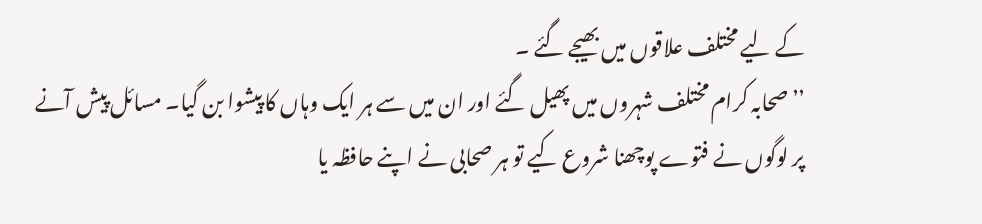کے لیے مختلف علاقوں میں بھیجے گئے ۔
’’صحابہ کرام مختلف شہروں میں پھیل گئے اور ان میں سے ہر ایک وہاں کا پیشوا بن گیا۔ مسائل پیش آنے پر لوگوں نے فتوے پوچھنا شروع کیے تو ہر صحابی نے اپنے حافظہ یا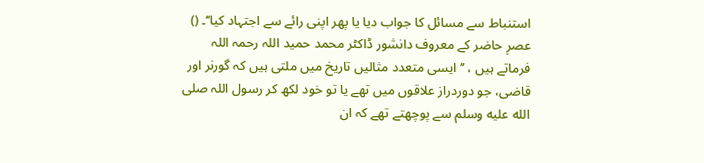استنباط سے مسائل کا جواب دیا یا پھر اپنی رائے سے اجتہاد کیا‘‘۔ ()
عصرِ حاضر کے معروف دانشور ڈاکٹر محمد حمید اللہ رحمہ اللہ فرماتے ہیں ، ’’ایسی متعدد مثالیں تاریخ میں ملتی ہیں کہ گورنر اور قاضی، جو دوردراز علاقوں میں تھے یا تو خود لکھ کر رسول اللہ صلى الله عليه وسلم سے پوچھتے تھے کہ ان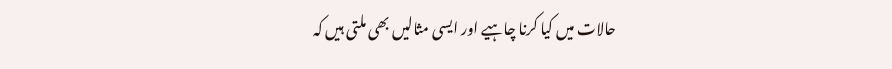حالات میں کیا کرنا چاہیے اور ایسی مثالیں بھی ملتی ہیں کہ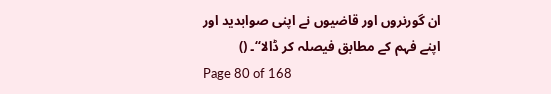ان گورنروں اور قاضیوں نے اپنی صوابدید اور اپنے فہم کے مطابق فیصلہ کر ڈالا‘‘۔ ()
Page 80 of 168